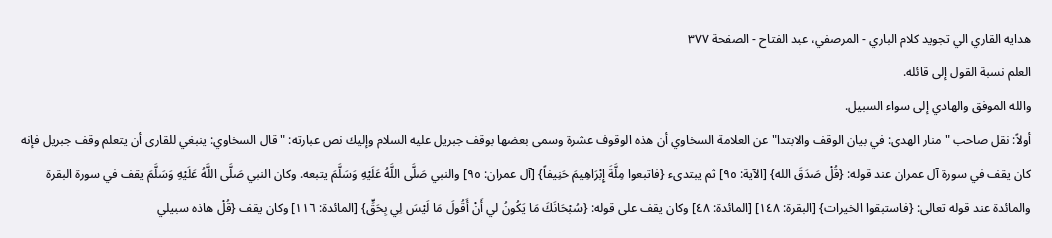هدايه القاري الي تجويد كلام الباري - المرصفي، عبد الفتاح - الصفحة ٣٧٧
العلم نسبة القول إلى قائله.
والله الموفق والهادي إلى سواء السبيل.
أولاً: نقل صاحب "منار الهدى: في بيان الوقف والابتدا" عن العلامة السخاوي أن هذه الوقوف عشرة وسمى بعضها بوقف جبريل عليه السلام وإليك نص عبارته: "قال السخاوي: ينبغي للقارى أن يتعلم وقف جبريل فإنه كان يقف في سورة آل عمران عند قوله: {قُلْ صَدَقَ الله} [الآية: ٩٥] ثم يبتدىء {فاتبعوا مِلَّةَ إِبْرَاهِيمَ حَنِيفاً} [آل عمران: ٩٥] والنبي صَلَّى اللَّهُ عَلَيْهِ وَسَلَّمَ يتبعه. وكان النبي صَلَّى اللَّهُ عَلَيْهِ وَسَلَّمَ يقف في سورة البقرة والمائدة عند قوله تعالى: {فاستبقوا الخيرات} [البقرة: ١٤٨] [المائدة: ٤٨] وكان يقف على قوله: {سُبْحَانَكَ مَا يَكُونُ لي أَنْ أَقُولَ مَا لَيْسَ لِي بِحَقٍّ} [المائدة: ١١٦] وكان يقف {قُلْ هاذه سبيلي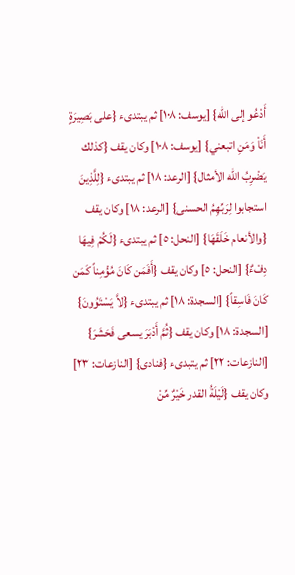أَدْعُو إلى الله} [يوسف: ١٠٨] ثم يبتدىء {على بَصِيرَةٍ أَنَاْ وَمَنِ اتبعني} [يوسف: ١٠٨] وكان يقف {كذلك يَضْرِبُ الله الأمثال} [الرعد: ١٨] ثم يبتدىء {لِلَّذِينَ استجابوا لِرَبِّهِمُ الحسنى} [الرعد: ١٨] وكان يقف {والأنعام خَلَقَهَا} [النحل: ٥] ثم يبتدىء {لَكُمْ فِيهَا دِفْءٌ} [النحل: ٥] وكان يقف {أَفَمَن كَانَ مُؤْمِناً كَمَن كَانَ فَاسِقاً} [السجدة: ١٨] ثم يبتدىء {لاَّ يَسْتَوُونَ} [السجدة: ١٨] وكان يقف {ثُمَّ أَدْبَرَ يسعى فَحَشَرَ} [النازعات: ٢٢] ثم يتبدىء {فنادى} [النازعات: ٢٣] وكان يقف {لَيْلَةُ القدر خَيْرٌ مِّنْ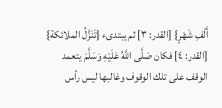أَلْفِ شَهْرٍ} [القدر: ٣] ثم يبتدىء {تَنَزَّلُ الملائكة} [القدر: ٤] فكان صَلَّى اللَّهُ عَلَيْهِ وَسَلَّمَ يتعمد الوقف على تلك الوقوف وغالبها ليس رأس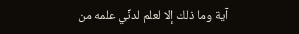آية وما ذلك إلا لعلم لدنِّي علمه من